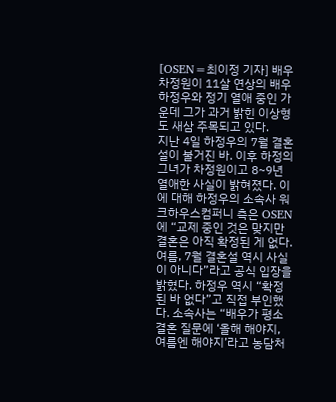[OSEN=최이정 기자] 배우 차정원이 11살 연상의 배우 하정우와 정기 열애 중인 가운데 그가 과거 밝힌 이상형도 새삼 주목되고 있다.
지난 4일 하정우의 7월 결혼설이 불거진 바. 이후 하정의 그녀가 차정원이고 8~9년 열애한 사실이 밝혀졌다. 이에 대해 하정우의 소속사 워크하우스컴퍼니 측은 OSEN에 “교제 중인 것은 맞지만 결혼은 아직 확정된 게 없다. 여름, 7월 결혼설 역시 사실이 아니다”라고 공식 입장을 밝혔다. 하정우 역시 “확정된 바 없다”고 직접 부인했다. 소속사는 “배우가 평소 결혼 질문에 ‘올해 해야지, 여름엔 해야지’라고 농담처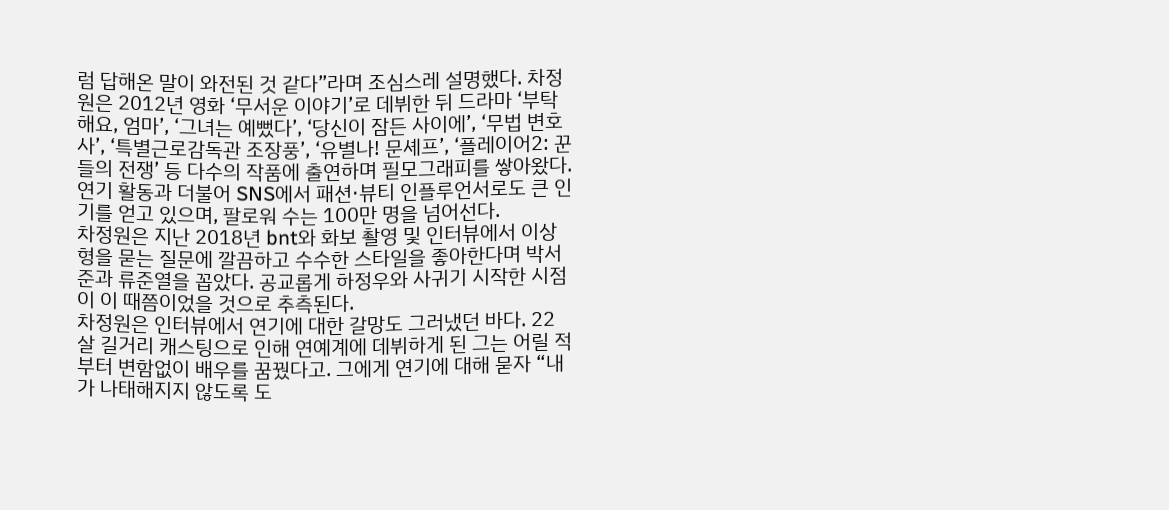럼 답해온 말이 와전된 것 같다”라며 조심스레 설명했다. 차정원은 2012년 영화 ‘무서운 이야기’로 데뷔한 뒤 드라마 ‘부탁해요, 엄마’, ‘그녀는 예뻤다’, ‘당신이 잠든 사이에’, ‘무법 변호사’, ‘특별근로감독관 조장풍’, ‘유별나! 문셰프’, ‘플레이어2: 꾼들의 전쟁’ 등 다수의 작품에 출연하며 필모그래피를 쌓아왔다. 연기 활동과 더불어 SNS에서 패션·뷰티 인플루언서로도 큰 인기를 얻고 있으며, 팔로워 수는 100만 명을 넘어선다.
차정원은 지난 2018년 bnt와 화보 촬영 및 인터뷰에서 이상형을 묻는 질문에 깔끔하고 수수한 스타일을 좋아한다며 박서준과 류준열을 꼽았다. 공교롭게 하정우와 사귀기 시작한 시점이 이 때쯤이었을 것으로 추측된다.
차정원은 인터뷰에서 연기에 대한 갈망도 그러냈던 바다. 22살 길거리 캐스팅으로 인해 연예계에 데뷔하게 된 그는 어릴 적부터 변함없이 배우를 꿈꿨다고. 그에게 연기에 대해 묻자 “내가 나태해지지 않도록 도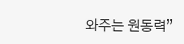와주는 원동력”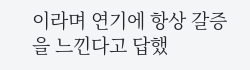이라며 연기에 항상 갈증을 느낀다고 답했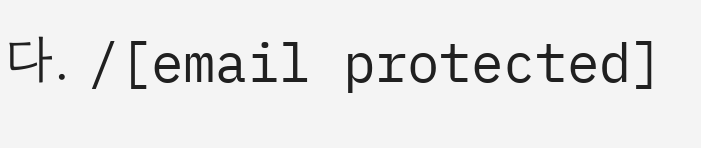다. /[email protected]